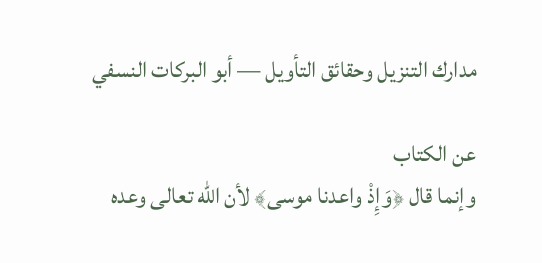مدارك التنزيل وحقائق التأويل — أبو البركات النسفي

عن الكتاب
وإنما قال ﴿وَإِذْ واعدنا موسى﴾ لأن الله تعالى وعده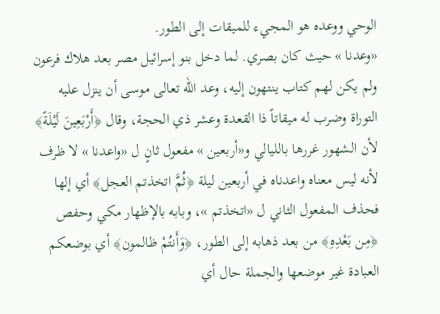الوحي ووعده هو المجيء للميقات إلى الطور.
«وعدنا » حيث كان بصري. لما دخل بنو إسرائيل مصر بعد هلاك فرعون ولم يكن لهم كتاب ينتهون إليه، وعد الله تعالى موسى أن ينزل عليه التوراة وضرب له ميقاتاً ذا القعدة وعشر ذي الحجة، وقال ﴿أَرْبَعِينَ لَيْلَةً﴾ لأن الشهور غررها بالليالي و«أربعين » مفعول ثانٍ ل «واعدنا » لا ظرف لأنه ليس معناه واعدناه في أربعين ليلة ﴿ثُمَّ اتخذتم العجل﴾ أي إلها فحذف المفعول الثاني ل «اتخذتم »، وبابه بالإظهار مكي وحفص ﴿مِن بَعْدِهِ﴾ من بعد ذهابه إلى الطور، ﴿وَأَنتُمْ ظالمون﴾ أي بوضعكم العبادة غير موضعها والجملة حال أي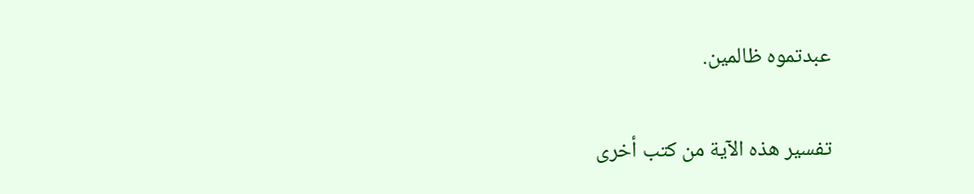عبدتموه ظالمين.

تفسير هذه الآية من كتب أخرى